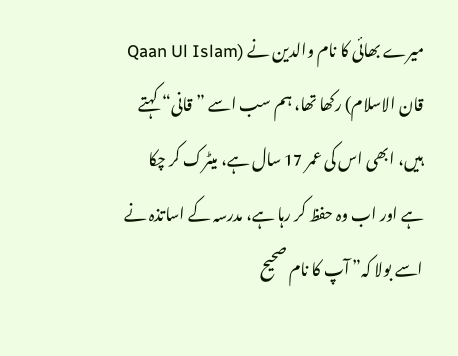میرے بھائی کا نام والدین نے (Qaan Ul Islam قان الاسلام) رکھا تھا، ہم سب اسے ”قانی“ کہتے ہیں، ابھی اس کی عمر 17 سال ہے، میٹرک کر چکا ہے اور اب وہ حفظ کر رہا ہے، مدرسہ کے اساتذہ نے اسے بولا کہ” آپ کا نام صحیح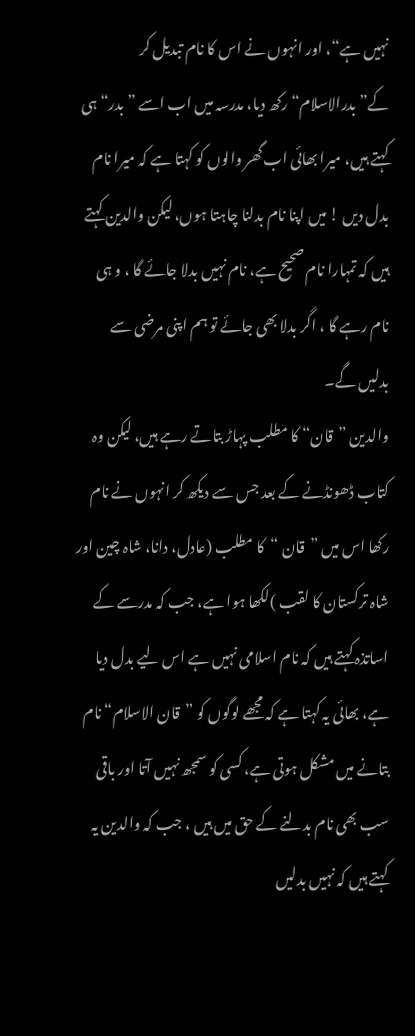نہیں ہے“، اور انہوں نے اس کا نام تبدیل کر کے”بدرالاسلام“ رکھ دیا، مدرسہ میں اب اسے ”بدر“ ہی کہتے ہیں، میرا بھائی اب گھر والوں کو کہتا ہے کہ میرا نام بدل دیں ! میں اپنا نام بدلنا چاہتا ہوں، لیکن والدین کہتے ہیں کہ تمہارا نام صحیح ہے، نام نہیں بدلا جائے گا ، و ہی نام رہے گا ، اگر بدلا بھی جائے تو ہم اپنی مرضی سے بدلیں گے۔
والدین ”قان“ کا مطلب پہاڑ بتاتے رہے ہیں، لیکن وہ کتاب ڈھونڈنے کے بعد جس سے دیکھ کر انہوں نے نام رکھا اس میں ”قان “کا مطلب (عادل، دانا، شاہ چین اور شاہ ترکستان کا لقب )لکھا ہوا ہے، جب کہ مدرسے کے اساتذہ کہتے ہیں کہ نام اسلامی نہیں ہے اس لیے بدل دیا ہے، بھائی یہ کہتا ہے کہ مجھے لوگوں کو ”قان الاسلام“ نام بتانے میں مشکل ہوتی ہے، کسی کو سمجھ نہیں آتا اور باقی سب بھی نام بدلنے کے حق میں ہیں ، جب کہ والدین یہ کہتے ہیں کہ نہیں بدلیں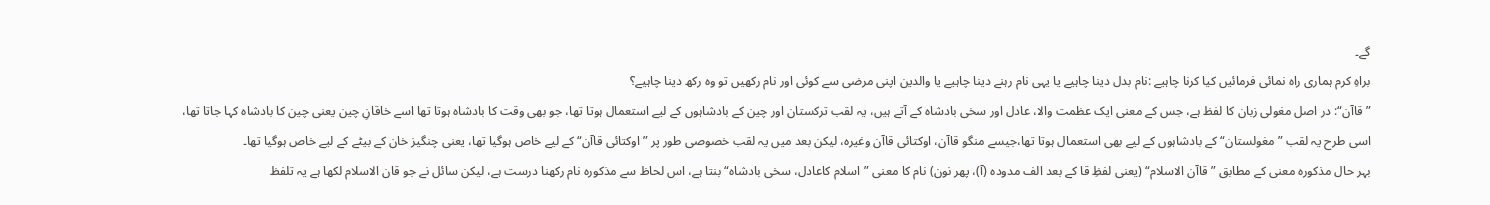گے۔
براہِ کرم ہماری راہ نمائی فرمائیں کیا کرنا چاہیے :نام بدل دینا چاہیے یا یہی نام رہنے دینا چاہیے یا والدین اپنی مرضی سے کوئی اور نام رکھیں تو وہ رکھ دینا چاہیے؟
”قاآن“: در اصل مغولی زبان کا لفظ ہے، جس کے معنی ایک عظمت والا، عادل اور سخی بادشاہ کے آتے ہیں، یہ لقب ترکستان اور چین کے بادشاہوں کے لیے استعمال ہوتا تھا، جو بھی وقت کا بادشاہ ہوتا تھا اسے خاقانِ چین یعنی چین کا بادشاہ کہا جاتا تھا، اسی طرح یہ لقب ”مغولستان“ کے بادشاہوں کے لیے بھی استعمال ہوتا تھا،جیسے منگو قاآن، اوکتائی قاآن وغیرہ، لیکن بعد میں یہ لقب خصوصی طور پر ”اوکتائی قاآن“ کے لیے خاص ہوگیا تھا، یعنی چنگیز خان کے بیٹے کے لیے خاص ہوگیا تھا۔
بہر حال مذکورہ معنی کے مطابق ”قاآن الاسلام“ (یعنی لفظِ قا کے بعد الف مدودہ (آ)، پھر نون) نام کا معنی ”اسلام کاعادل، سخی بادشاہ“ بنتا ہے، اس لحاظ سے مذکورہ نام رکھنا درست ہے، لیکن سائل نے جو قان الاسلام لکھا ہے یہ تلفظ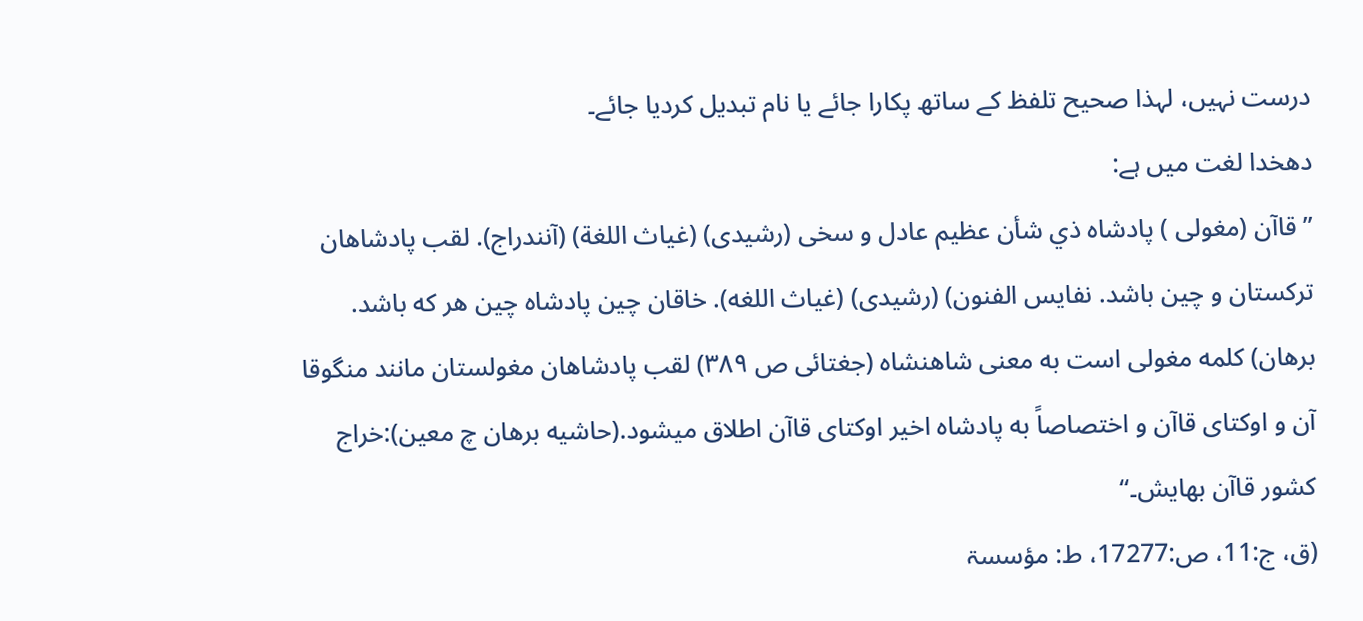درست نہیں، لہذا صحیح تلفظ کے ساتھ پکارا جائے یا نام تبدیل کردیا جائے۔
دھخدا لغت میں ہے:
”قاآن (مغولی ) پادشاه ذي شأن عظيم عادل و سخی (رشیدی) (غیاث اللغة) (آنندراج). لقب پادشاهان ترکستان و چین باشد. نفایس الفنون) (رشیدی) (غیاث اللغه). خاقان چین پادشاه چین هر که باشد. برهان) کلمه مغولی است به معنی شاهنشاه (جغتائی ص ۳۸۹) لقب پادشاهان مغولستان مانند منگوقا آن و اوکتای قاآن و اختصاصاً به پادشاه اخیر اوکتای قاآن اطلاق میشود.(حاشیه برهان چ معین):خراج کشور قاآن بهایش۔“
(ق، ج:11، ص:17277، ط: مؤسسۃ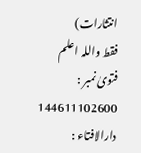انتثارات)
فقط واللہ اعلم
فتویٰ نمبر : 144611102600
دارالافتاء :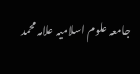جامعہ علوم اسلامیہ علامہ محمد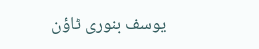یوسف بنوری ٹاؤن